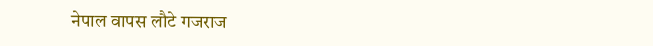नेपाल वापस लौटे गजराज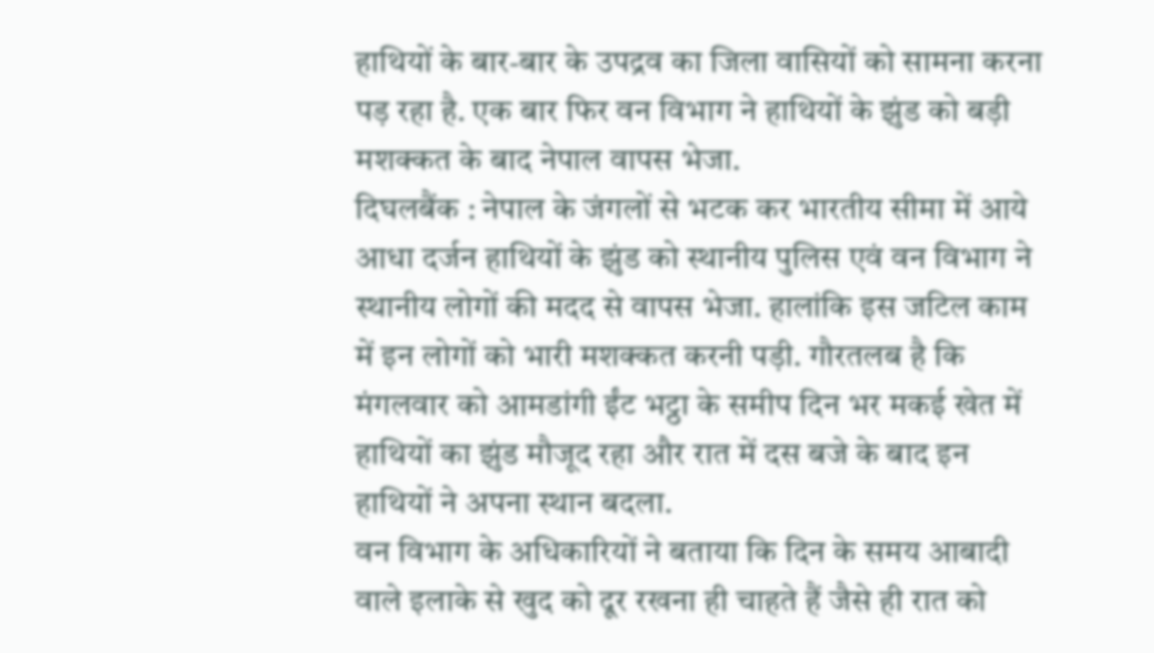हाथियों के बार-बार के उपद्रव का जिला वासियों को सामना करना पड़ रहा है. एक बार फिर वन विभाग ने हाथियों के झुंड को बड़ी मशक्कत के बाद नेपाल वापस भेजा.
दिघलबैंक : नेपाल के जंगलों से भटक कर भारतीय सीमा में आये आधा दर्जन हाथियों के झुंड को स्थानीय पुलिस एवं वन विभाग ने स्थानीय लोगों की मदद से वापस भेजा. हालांकि इस जटिल काम में इन लोगों को भारी मशक्कत करनी पड़ी. गौरतलब है कि मंगलवार को आमडांगी ईंट भट्ठा के समीप दिन भर मकई खेत में हाथियों का झुंड मौजूद रहा और रात में दस बजे के बाद इन हाथियों ने अपना स्थान बदला.
वन विभाग के अधिकारियों ने बताया कि दिन के समय आबादी वाले इलाके से खुद को दूर रखना ही चाहते हैं जैसे ही रात को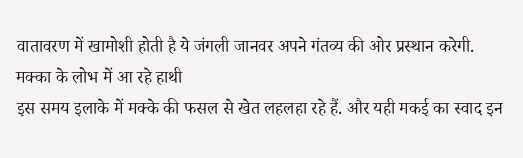वातावरण में खामोशी होती है ये जंगली जानवर अपने गंतव्य की ओर प्रस्थान करेगी.
मक्का के लोभ में आ रहे हाथी
इस समय इलाके में मक्के की फसल से खेत लहलहा रहे हैं. और यही मकई का स्वाद इन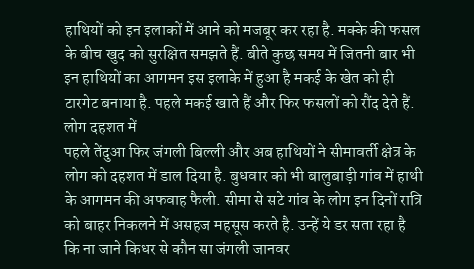हाथियों को इन इलाकों में आने को मजबूर कर रहा है. मक्के की फसल के बीच खुद को सुरक्षित समझते हैं. बीते कुछ समय में जितनी बार भी इन हाथियों का आगमन इस इलाके में हुआ है मकई के खेत को ही टारगेट बनाया है. पहले मकई खाते हैं और फिर फसलों को रौंद देते हैं.
लोग दहशत में
पहले तेंदुआ फिर जंगली बिल्ली और अब हाथियों ने सीमावर्ती क्षेत्र के लोग को दहशत में डाल दिया है. बुधवार को भी बालुबाड़ी गांव में हाथी के आगमन की अफवाह फैली. सीमा से सटे गांव के लोग इन दिनों रात्रि को बाहर निकलने में असहज महसूस करते है. उन्हें ये डर सता रहा है कि ना जाने किधर से कौन सा जंगली जानवर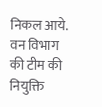निकल आये.
वन विभाग की टीम की नियुक्ति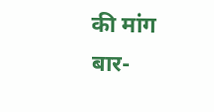की मांग
बार-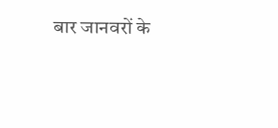बार जानवरों के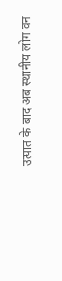उत्पात के बाद अब स्थानीय लोग वन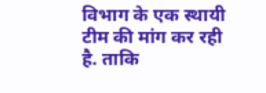विभाग के एक स्थायी टीम की मांग कर रही है. ताकि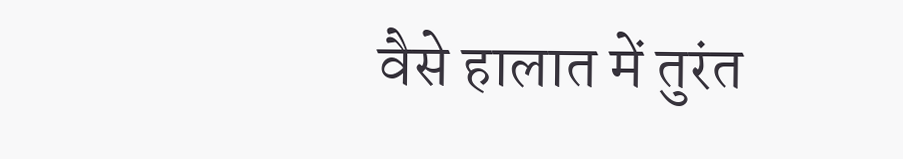वैसे हालात में तुरंत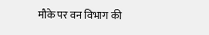मौके पर वन विभाग की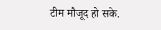टीम मौजूद हो सके.